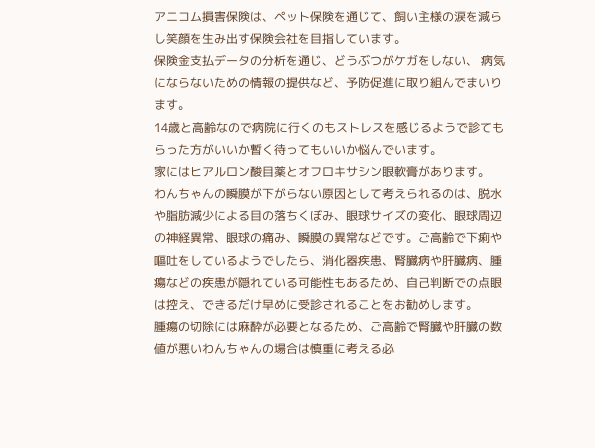アニコム損害保険は、ペット保険を通じて、飼い主様の涙を減らし笑顔を生み出す保険会社を目指しています。
保険金支払データの分析を通じ、どうぶつがケガをしない、 病気にならないための情報の提供など、予防促進に取り組んでまいります。
14歳と高齢なので病院に行くのもストレスを感じるようで診てもらった方がいいか暫く待ってもいいか悩んでいます。
家にはヒアルロン酸目薬とオフロキサシン眼軟膏があります。
わんちゃんの瞬膜が下がらない原因として考えられるのは、脱水や脂肪減少による目の落ちくぼみ、眼球サイズの変化、眼球周辺の神経異常、眼球の痛み、瞬膜の異常などです。ご高齢で下痢や嘔吐をしているようでしたら、消化器疾患、腎臓病や肝臓病、腫瘍などの疾患が隠れている可能性もあるため、自己判断での点眼は控え、できるだけ早めに受診されることをお勧めします。
腫瘍の切除には麻酔が必要となるため、ご高齢で腎臓や肝臓の数値が悪いわんちゃんの場合は慎重に考える必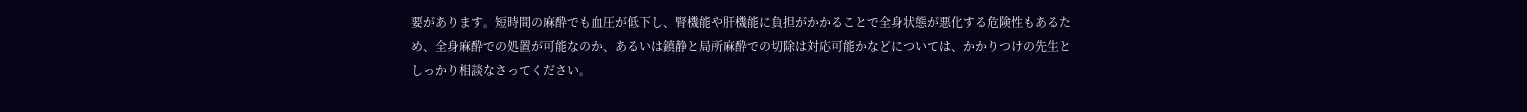要があります。短時間の麻酔でも血圧が低下し、腎機能や肝機能に負担がかかることで全身状態が悪化する危険性もあるため、全身麻酔での処置が可能なのか、あるいは鎮静と局所麻酔での切除は対応可能かなどについては、かかりつけの先生としっかり相談なさってください。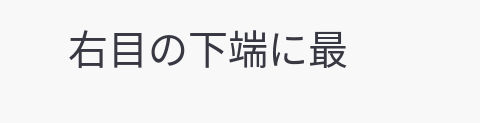右目の下端に最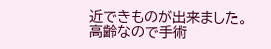近できものが出来ました。
高齢なので手術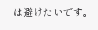は避けたいです。